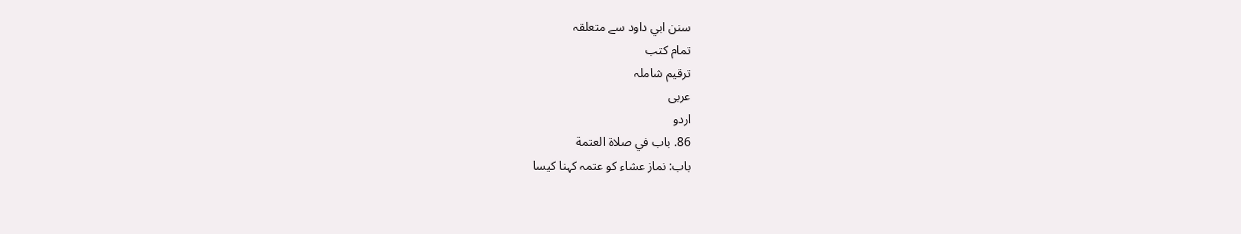سنن ابي داود سے متعلقہ
تمام کتب
ترقیم شاملہ
عربی
اردو
86. باب في صلاة العتمة
باب: نماز عشاء کو عتمہ کہنا کیسا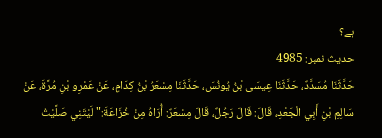ہے؟
حدیث نمبر: 4985
حَدَّثَنَا مُسَدَّدٌ، حَدَّثَنَا عِيسَى بْنُ يُونُسَ، حَدَّثَنَا مِسْعَرُ بْنُ كِدَامٍ، عَنْ عَمْرِو بْنِ مُرَّةَ، عَنْ سَالِمِ بْنِ أَبِي الْجَعْدِ، قَالَ: قَالَ رَجُلٌ، قَالَ مِسْعَرٌ: أُرَاهُ مِنْ خُزَاعَةَ:" لَيْتَنِي صَلَّيْتُ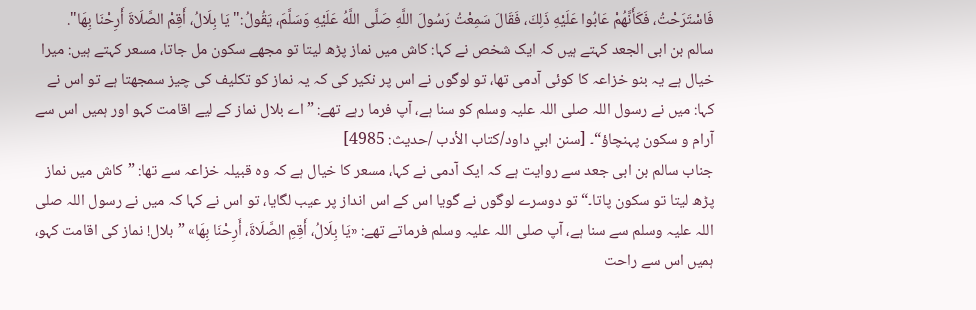فَاسْتَرَحْتُ، فَكَأَنَّهُمْ عَابُوا عَلَيْهِ ذَلِكَ، فَقَالَ سَمِعْتُ رَسُولَ اللَّهِ صَلَّى اللَّهُ عَلَيْهِ وَسَلَّمَ، يَقُولُ:" يَا بِلَالُ، أَقِمْ الصَّلَاةَ أَرِحْنَا بِهَا".
سالم بن ابی الجعد کہتے ہیں کہ ایک شخص نے کہا: کاش میں نماز پڑھ لیتا تو مجھے سکون مل جاتا، مسعر کہتے ہیں: میرا خیال ہے یہ بنو خزاعہ کا کوئی آدمی تھا، تو لوگوں نے اس پر نکیر کی کہ یہ نماز کو تکلیف کی چیز سمجھتا ہے تو اس نے کہا: میں نے رسول اللہ صلی اللہ علیہ وسلم کو سنا ہے، آپ فرما رہے تھے: ”اے بلال نماز کے لیے اقامت کہو اور ہمیں اس سے آرام و سکون پہنچاؤ“۔ [سنن ابي داود/كتاب الأدب /حدیث: 4985]
جناب سالم بن ابی جعد سے روایت ہے کہ ایک آدمی نے کہا، مسعر کا خیال ہے کہ وہ قبیلہ خزاعہ سے تھا: ”کاش میں نماز پڑھ لیتا تو سکون پاتا۔“ تو دوسرے لوگوں نے گویا اس کے اس انداز پر عیب لگایا، تو اس نے کہا کہ میں نے رسول اللہ صلی اللہ علیہ وسلم سے سنا ہے، آپ صلی اللہ علیہ وسلم فرماتے تھے: «يَا بِلَالُ، أَقِمِ الصَّلَاةَ، أَرِحْنَا بِهَا» ”بلال! نماز کی اقامت کہو، ہمیں اس سے راحت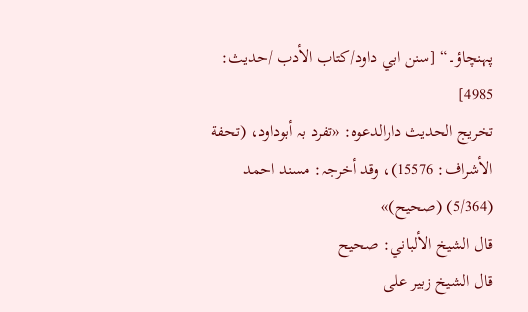پہنچاؤ۔“ [سنن ابي داود/كتاب الأدب /حدیث: 4985]
تخریج الحدیث دارالدعوہ: «تفرد بہ أبوداود، (تحفة الأشراف: 15576)، وقد أخرجہ: مسند احمد (5/364) (صحیح)»
قال الشيخ الألباني: صحيح
قال الشيخ زبير على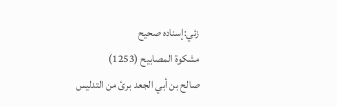زئي:إسناده صحيح
مشكوة المصابيح (1253)
صالح بن أبي الجعد برئ من التدليس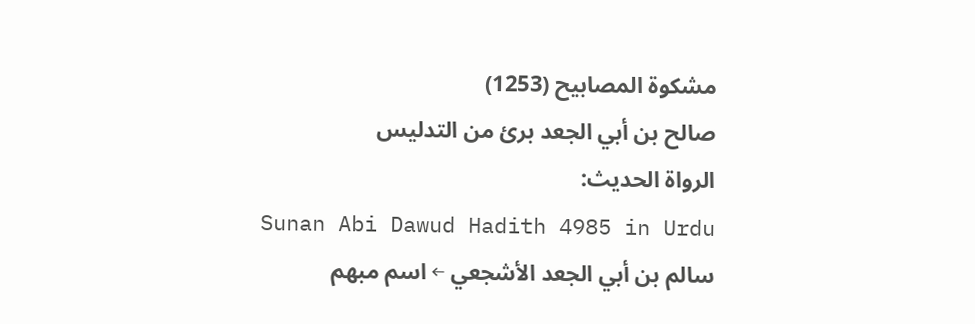مشكوة المصابيح (1253)
صالح بن أبي الجعد برئ من التدليس
الرواة الحديث:
Sunan Abi Dawud Hadith 4985 in Urdu
سالم بن أبي الجعد الأشجعي ← اسم مبهم